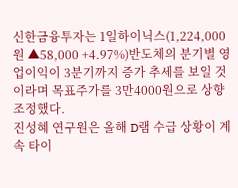신한금융투자는 1일하이닉스(1,224,000원 ▲58,000 +4.97%)반도체의 분기별 영업이익이 3분기까지 증가 추세를 보일 것이라며 목표주가를 3만4000원으로 상향 조정했다.
진성혜 연구원은 올해 D램 수급 상황이 계속 타이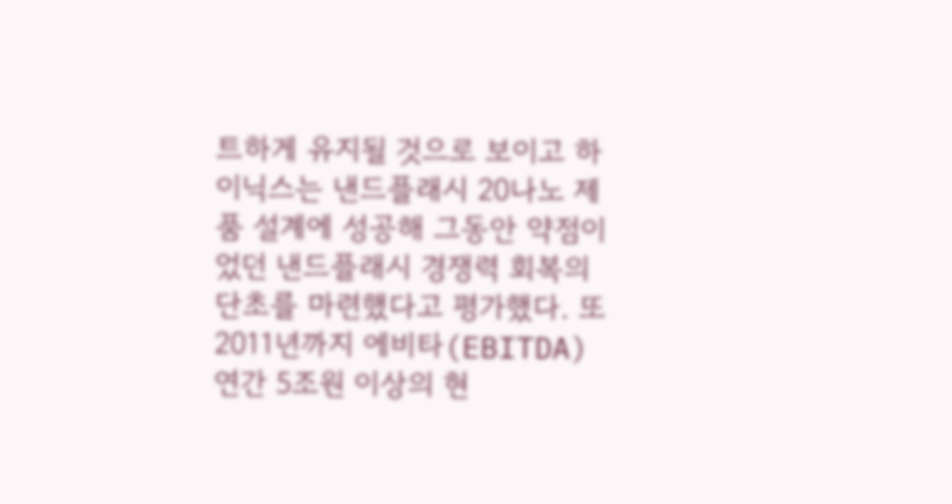트하게 유지될 것으로 보이고 하이닉스는 낸드플래시 20나노 제품 설계에 성공해 그동안 약점이었던 낸드플래시 경쟁력 회복의 단초를 마련했다고 평가했다. 또 2011년까지 에비타(EBITDA) 연간 5조원 이상의 현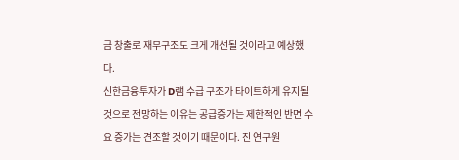금 창출로 재무구조도 크게 개선될 것이라고 예상했다.
신한금융투자가 D램 수급 구조가 타이트하게 유지될 것으로 전망하는 이유는 공급증가는 제한적인 반면 수요 증가는 견조할 것이기 때문이다. 진 연구원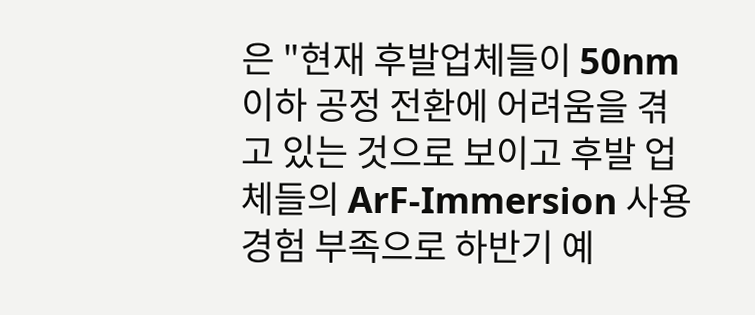은 "현재 후발업체들이 50nm 이하 공정 전환에 어려움을 겪고 있는 것으로 보이고 후발 업체들의 ArF-Immersion 사용 경험 부족으로 하반기 예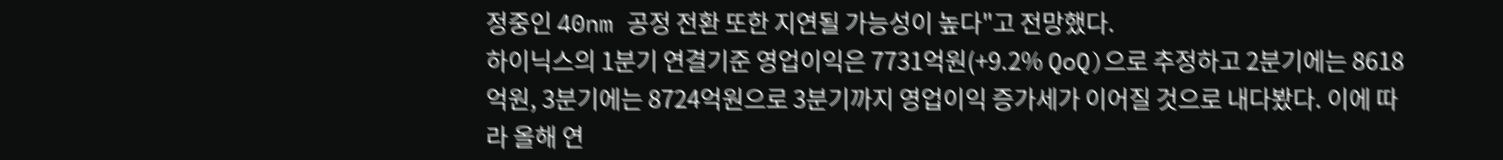정중인 40nm 공정 전환 또한 지연될 가능성이 높다"고 전망했다.
하이닉스의 1분기 연결기준 영업이익은 7731억원(+9.2% QoQ)으로 추정하고 2분기에는 8618억원, 3분기에는 8724억원으로 3분기까지 영업이익 증가세가 이어질 것으로 내다봤다. 이에 따라 올해 연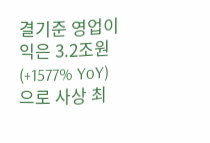결기준 영업이익은 3.2조원(+1577% YoY)으로 사상 최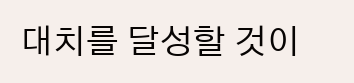대치를 달성할 것이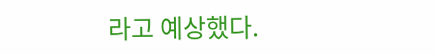라고 예상했다.